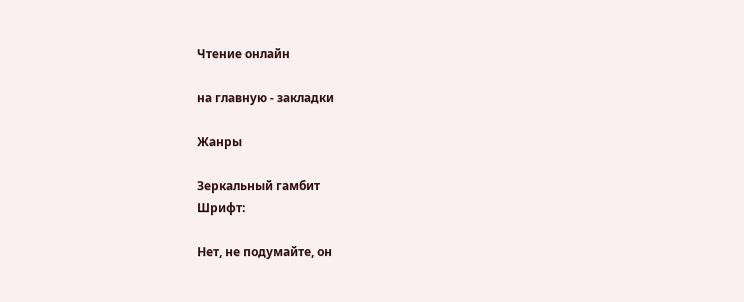Чтение онлайн

на главную - закладки

Жанры

Зеркальный гамбит
Шрифт:

Нет, не подумайте, он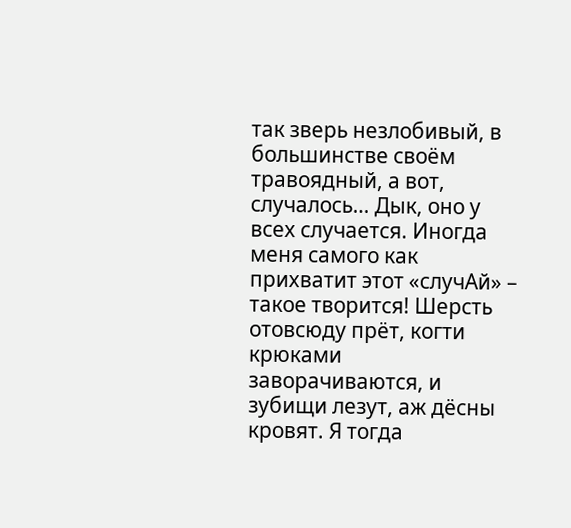так зверь незлобивый, в большинстве своём травоядный, а вот, случалось… Дык, оно у всех случается. Иногда меня самого как прихватит этот «случАй» – такое творится! Шерсть отовсюду прёт, когти крюками заворачиваются, и зубищи лезут, аж дёсны кровят. Я тогда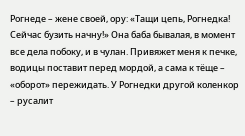Рогнеде – жене своей, ору: «Тащи цепь, Рогнедка! Сейчас бузить начну!» Она баба бывалая, в момент все дела побоку, и в чулан. Привяжет меня к печке, водицы поставит перед мордой, а сама к тёще – «оборот» пережидать. У Рогнедки другой коленкор – русалит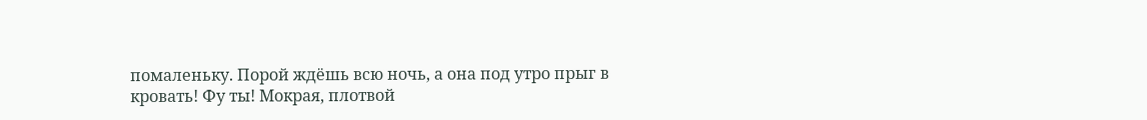помаленьку. Порой ждёшь всю ночь, а она под утро прыг в кровать! Фу ты! Мокрая, плотвой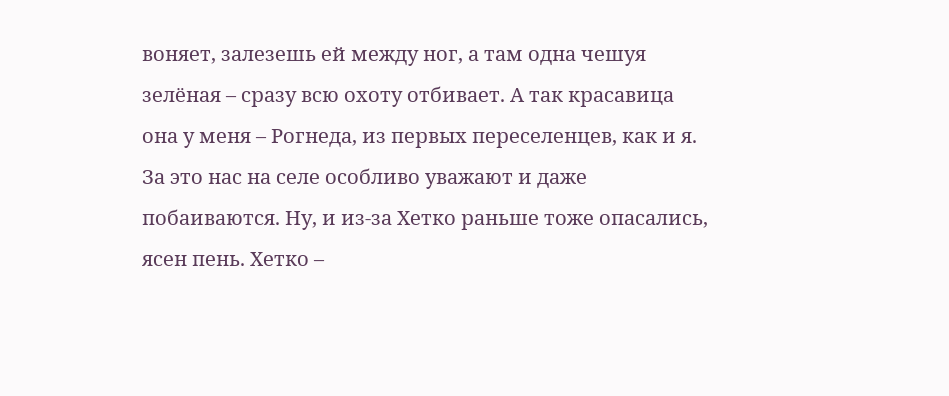воняет, залезешь ей между ног, а там одна чешуя зелёная – сразу всю охоту отбивает. А так красавица она у меня – Рогнеда, из первых переселенцев, как и я. За это нас на селе особливо уважают и даже побаиваются. Ну, и из-за Хетко раньше тоже опасались, ясен пень. Хетко –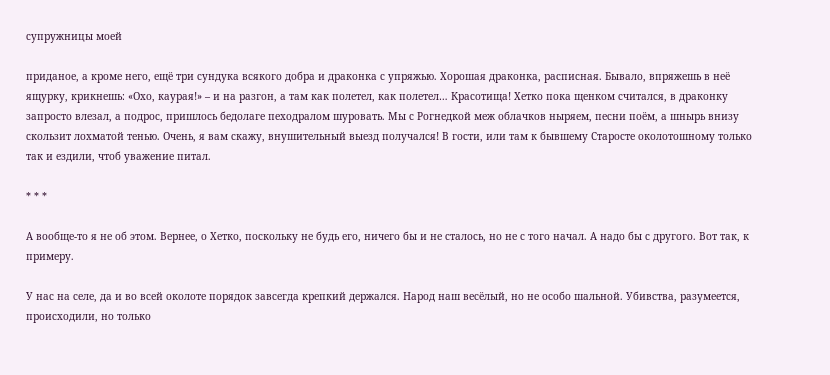супружницы моей

приданое, а кроме него, ещё три сундука всякого добра и драконка с упряжью. Хорошая драконка, расписная. Бывало, впряжешь в неё ящурку, крикнешь: «Охо, каурая!» – и на разгон, а там как полетел, как полетел… Красотища! Хетко пока щенком считался, в драконку запросто влезал, а подрос, пришлось бедолаге пеходралом шуровать. Мы с Рогнедкой меж облачков ныряем, песни поём, а шнырь внизу скользит лохматой тенью. Очень, я вам скажу, внушительный выезд получался! В гости, или там к бывшему Старосте околотошному только так и ездили, чтоб уважение питал.

* * *

А вообще-то я не об этом. Вернее, о Хетко, поскольку не будь его, ничего бы и не сталось, но не с того начал. А надо бы с другого. Вот так, к примеру.

У нас на селе, да и во всей околоте порядок завсегда крепкий держался. Народ наш весёлый, но не особо шальной. Убивства, разумеется, происходили, но только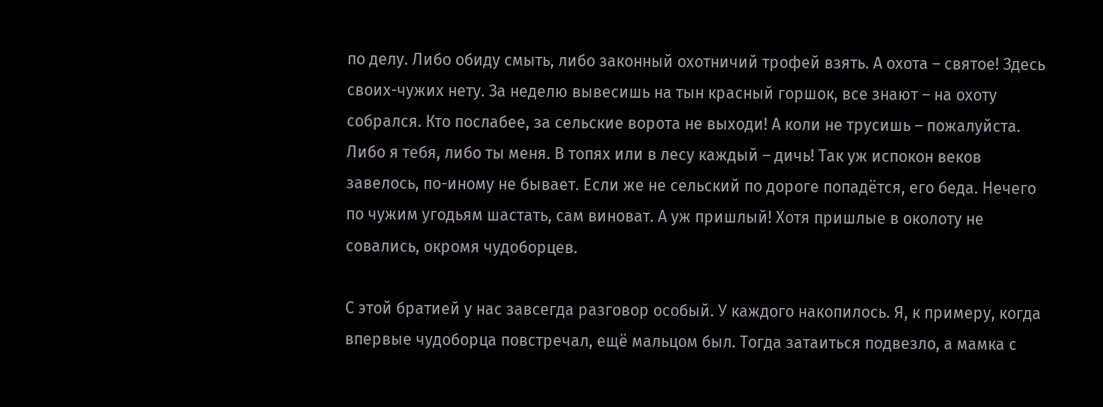по делу. Либо обиду смыть, либо законный охотничий трофей взять. А охота – святое! Здесь своих-чужих нету. За неделю вывесишь на тын красный горшок, все знают – на охоту собрался. Кто послабее, за сельские ворота не выходи! А коли не трусишь – пожалуйста. Либо я тебя, либо ты меня. В топях или в лесу каждый – дичь! Так уж испокон веков завелось, по-иному не бывает. Если же не сельский по дороге попадётся, его беда. Нечего по чужим угодьям шастать, сам виноват. А уж пришлый! Хотя пришлые в околоту не совались, окромя чудоборцев.

С этой братией у нас завсегда разговор особый. У каждого накопилось. Я, к примеру, когда впервые чудоборца повстречал, ещё мальцом был. Тогда затаиться подвезло, а мамка с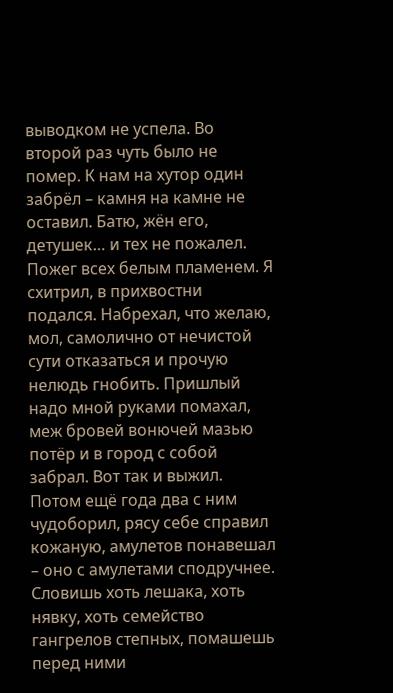выводком не успела. Во второй раз чуть было не помер. К нам на хутор один забрёл – камня на камне не оставил. Батю, жён его, детушек… и тех не пожалел. Пожег всех белым пламенем. Я схитрил, в прихвостни подался. Набрехал, что желаю, мол, самолично от нечистой сути отказаться и прочую нелюдь гнобить. Пришлый надо мной руками помахал, меж бровей вонючей мазью потёр и в город с собой забрал. Вот так и выжил. Потом ещё года два с ним чудоборил, рясу себе справил кожаную, амулетов понавешал – оно с амулетами сподручнее. Словишь хоть лешака, хоть нявку, хоть семейство гангрелов степных, помашешь перед ними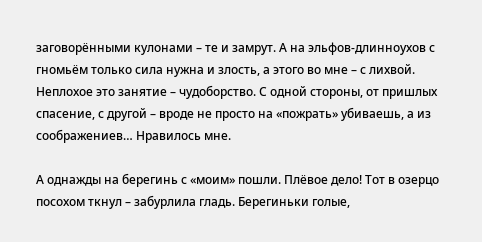заговорёнными кулонами – те и замрут. А на эльфов-длинноухов с гномьём только сила нужна и злость, а этого во мне – с лихвой. Неплохое это занятие – чудоборство. С одной стороны, от пришлых спасение, с другой – вроде не просто на «пожрать» убиваешь, а из соображениев… Нравилось мне.

А однажды на берегинь с «моим» пошли. Плёвое дело! Тот в озерцо посохом ткнул – забурлила гладь. Берегиньки голые,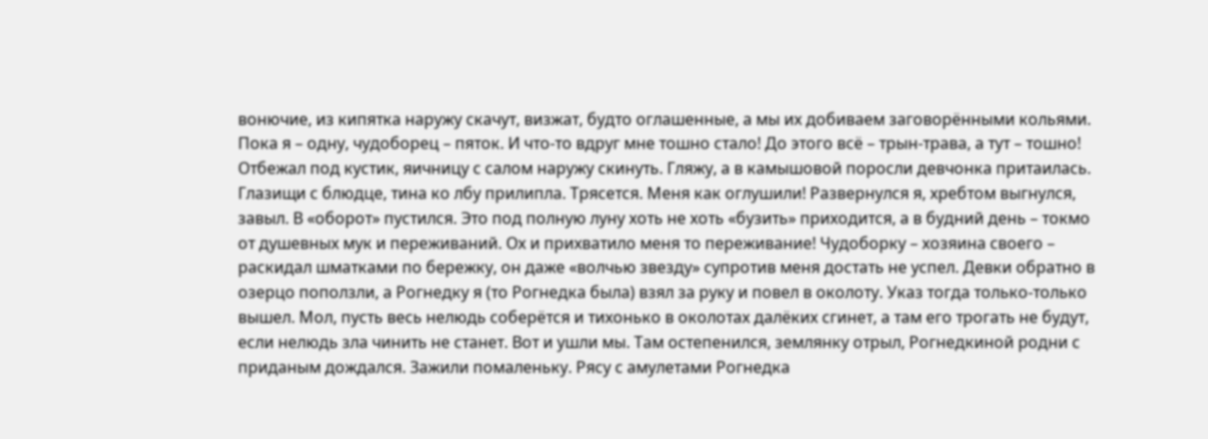вонючие, из кипятка наружу скачут, визжат, будто оглашенные, а мы их добиваем заговорёнными кольями. Пока я – одну, чудоборец – пяток. И что-то вдруг мне тошно стало! До этого всё – трын-трава, а тут – тошно! Отбежал под кустик, яичницу с салом наружу скинуть. Гляжу, а в камышовой поросли девчонка притаилась. Глазищи с блюдце, тина ко лбу прилипла. Трясется. Меня как оглушили! Развернулся я, хребтом выгнулся, завыл. В «оборот» пустился. Это под полную луну хоть не хоть «бузить» приходится, а в будний день – токмо от душевных мук и переживаний. Ох и прихватило меня то переживание! Чудоборку – хозяина своего – раскидал шматками по бережку, он даже «волчью звезду» супротив меня достать не успел. Девки обратно в озерцо поползли, а Рогнедку я (то Рогнедка была) взял за руку и повел в околоту. Указ тогда только-только вышел. Мол, пусть весь нелюдь соберётся и тихонько в околотах далёких сгинет, а там его трогать не будут, если нелюдь зла чинить не станет. Вот и ушли мы. Там остепенился, землянку отрыл, Рогнедкиной родни с приданым дождался. Зажили помаленьку. Рясу с амулетами Рогнедка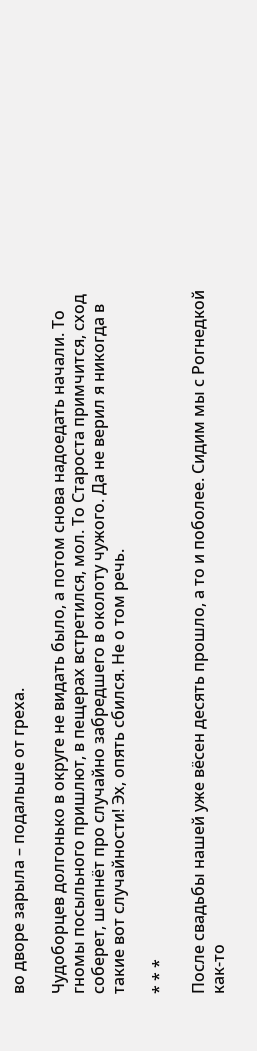во дворе зарыла – подальше от греха.

Чудоборцев долгонько в округе не видать было, а потом снова надоедать начали. То гномы посыльного пришлют, в пещерах встретился, мол. То Староста примчится, сход соберет, шепнёт про случайно забредшего в околоту чужого. Да не верил я никогда в такие вот случайности! Эх, опять сбился. Не о том речь.

* * *

После свадьбы нашей уже вёсен десять прошло, а то и поболее. Сидим мы с Рогнедкой как-то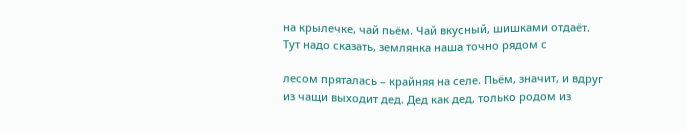на крылечке, чай пьём. Чай вкусный, шишками отдаёт. Тут надо сказать, землянка наша точно рядом с

лесом пряталась – крайняя на селе. Пьём, значит, и вдруг из чащи выходит дед. Дед как дед, только родом из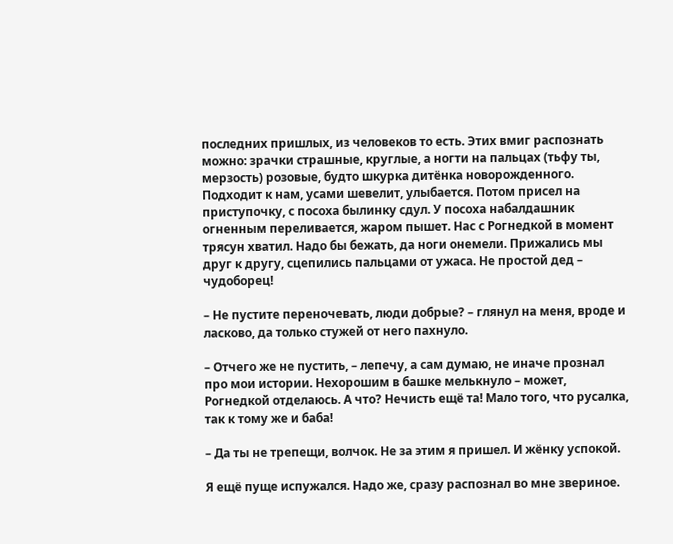последних пришлых, из человеков то есть. Этих вмиг распознать можно: зрачки страшные, круглые, а ногти на пальцах (тьфу ты, мерзость) розовые, будто шкурка дитёнка новорожденного. Подходит к нам, усами шевелит, улыбается. Потом присел на приступочку, с посоха былинку сдул. У посоха набалдашник огненным переливается, жаром пышет. Нас с Рогнедкой в момент трясун хватил. Надо бы бежать, да ноги онемели. Прижались мы друг к другу, сцепились пальцами от ужаса. Не простой дед – чудоборец!

– Не пустите переночевать, люди добрые? – глянул на меня, вроде и ласково, да только стужей от него пахнуло.

– Отчего же не пустить, – лепечу, а сам думаю, не иначе прознал про мои истории. Нехорошим в башке мелькнуло – может, Рогнедкой отделаюсь. А что? Нечисть ещё та! Мало того, что русалка, так к тому же и баба!

– Да ты не трепещи, волчок. Не за этим я пришел. И жёнку успокой.

Я ещё пуще испужался. Надо же, сразу распознал во мне звериное.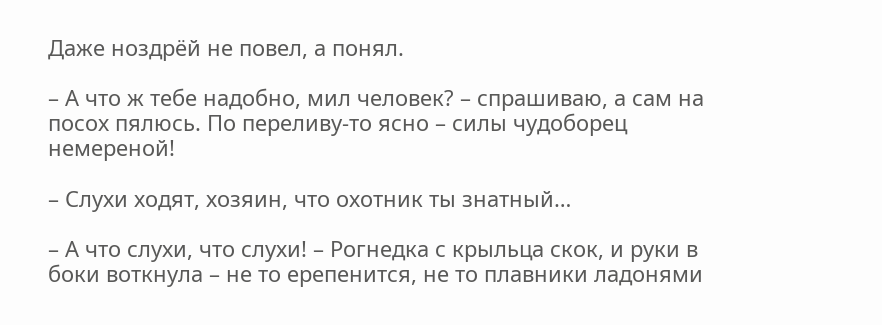Даже ноздрёй не повел, а понял.

– А что ж тебе надобно, мил человек? – спрашиваю, а сам на посох пялюсь. По переливу-то ясно – силы чудоборец немереной!

– Слухи ходят, хозяин, что охотник ты знатный…

– А что слухи, что слухи! – Рогнедка с крыльца скок, и руки в боки воткнула – не то ерепенится, не то плавники ладонями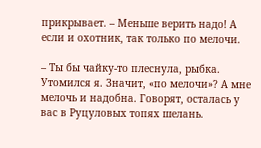прикрывает. – Меньше верить надо! А если и охотник, так только по мелочи.

– Ты бы чайку-то плеснула, рыбка. Утомился я. Значит, «по мелочи»? А мне мелочь и надобна. Говорят, осталась у вас в Руцуловых топях шелань.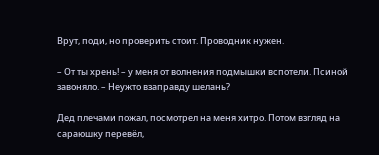Врут, поди, но проверить стоит. Проводник нужен.

– От ты хрень! – у меня от волнения подмышки вспотели. Псиной завоняло. – Неужто взаправду шелань?

Дед плечами пожал, посмотрел на меня хитро. Потом взгляд на сараюшку перевёл,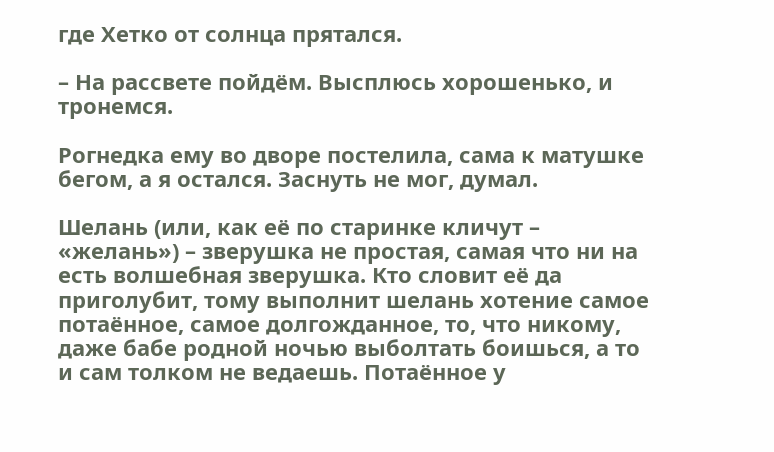где Хетко от солнца прятался.

– На рассвете пойдём. Высплюсь хорошенько, и тронемся.

Рогнедка ему во дворе постелила, сама к матушке бегом, а я остался. Заснуть не мог, думал.

Шелань (или, как её по старинке кличут – «желань») – зверушка не простая, самая что ни на есть волшебная зверушка. Кто словит её да приголубит, тому выполнит шелань хотение самое потаённое, самое долгожданное, то, что никому, даже бабе родной ночью выболтать боишься, а то и сам толком не ведаешь. Потаённое у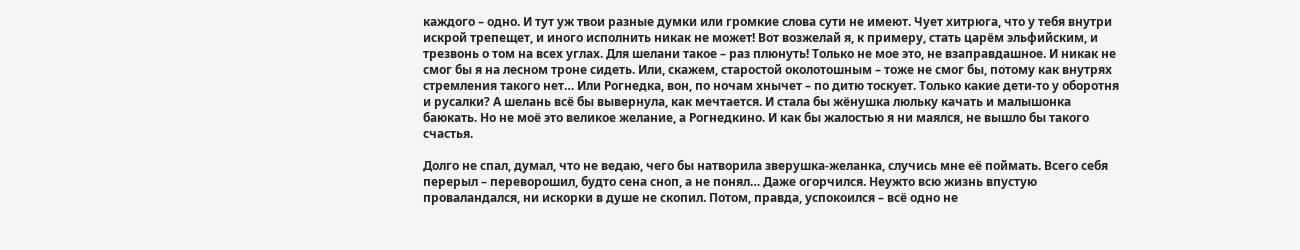каждого – одно. И тут уж твои разные думки или громкие слова сути не имеют. Чует хитрюга, что у тебя внутри искрой трепещет, и иного исполнить никак не может! Вот возжелай я, к примеру, стать царём эльфийским, и трезвонь о том на всех углах. Для шелани такое – раз плюнуть! Только не мое это, не взаправдашное. И никак не смог бы я на лесном троне сидеть. Или, скажем, старостой околотошным – тоже не смог бы, потому как внутрях стремления такого нет… Или Рогнедка, вон, по ночам хнычет – по дитю тоскует. Только какие дети-то у оборотня и русалки? А шелань всё бы вывернула, как мечтается. И стала бы жёнушка люльку качать и малышонка баюкать. Но не моё это великое желание, а Рогнедкино. И как бы жалостью я ни маялся, не вышло бы такого счастья.

Долго не спал, думал, что не ведаю, чего бы натворила зверушка-желанка, случись мне её поймать. Всего себя перерыл – переворошил, будто сена сноп, а не понял… Даже огорчился. Неужто всю жизнь впустую проваландался, ни искорки в душе не скопил. Потом, правда, успокоился – всё одно не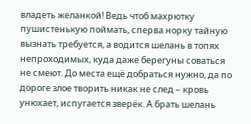владеть желанкой! Ведь чтоб махрютку пушистенькую поймать, сперва норку тайную вызнать требуется, а водится шелань в топях непроходимых, куда даже берегуны соваться не смеют. До места ещё добраться нужно, да по дороге злое творить никак не след – кровь унюхает, испугается зверёк. А брать шелань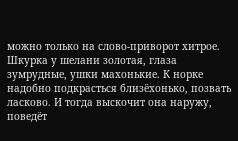можно только на слово-приворот хитрое. Шкурка у шелани золотая, глаза зумрудные, ушки махонькие. К норке надобно подкрасться близёхонько, позвать ласково. И тогда выскочит она наружу, поведёт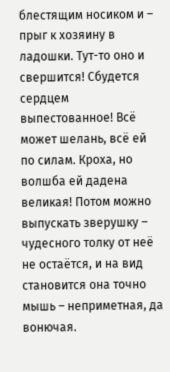блестящим носиком и – прыг к хозяину в ладошки. Тут-то оно и свершится! Сбудется сердцем выпестованное! Всё может шелань, всё ей по силам. Кроха, но волшба ей дадена великая! Потом можно выпускать зверушку – чудесного толку от неё не остаётся, и на вид становится она точно мышь – неприметная, да вонючая.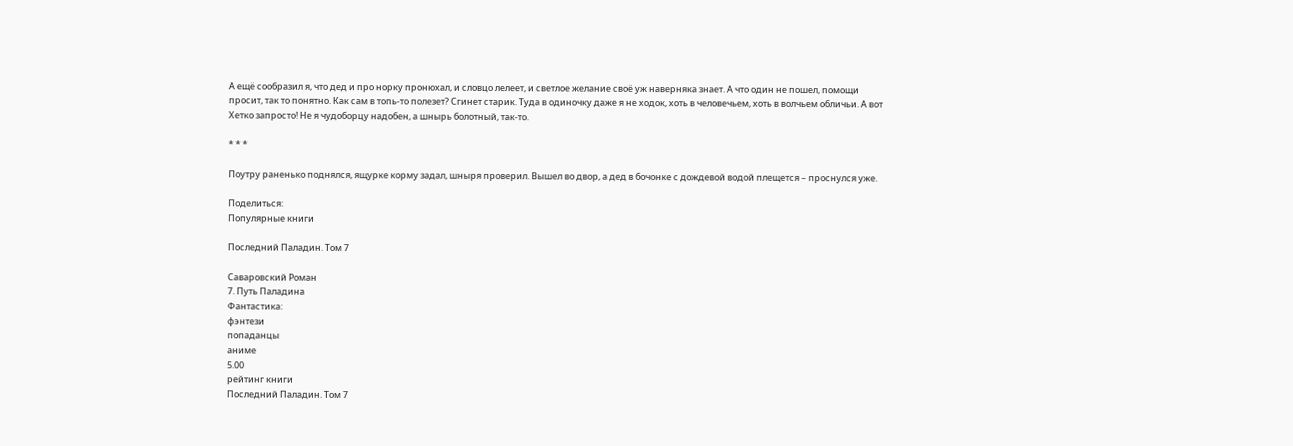А ещё сообразил я, что дед и про норку пронюхал, и словцо лелеет, и светлое желание своё уж наверняка знает. А что один не пошел, помощи просит, так то понятно. Как сам в топь-то полезет? Сгинет старик. Туда в одиночку даже я не ходок, хоть в человечьем, хоть в волчьем обличьи. А вот Хетко запросто! Не я чудоборцу надобен, а шнырь болотный, так-то.

* * *

Поутру раненько поднялся, ящурке корму задал, шныря проверил. Вышел во двор, а дед в бочонке с дождевой водой плещется – проснулся уже.

Поделиться:
Популярные книги

Последний Паладин. Том 7

Саваровский Роман
7. Путь Паладина
Фантастика:
фэнтези
попаданцы
аниме
5.00
рейтинг книги
Последний Паладин. Том 7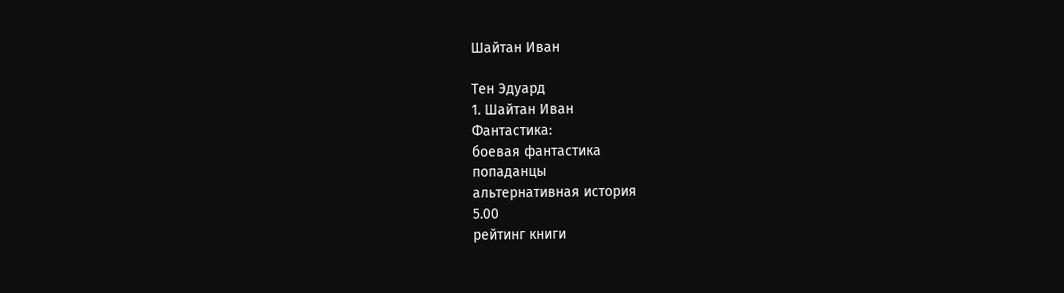Шайтан Иван

Тен Эдуард
1. Шайтан Иван
Фантастика:
боевая фантастика
попаданцы
альтернативная история
5.00
рейтинг книги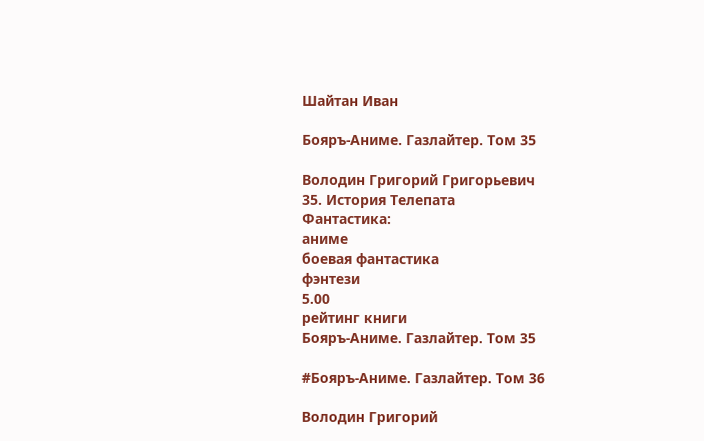Шайтан Иван

Бояръ-Аниме. Газлайтер. Том 35

Володин Григорий Григорьевич
35. История Телепата
Фантастика:
аниме
боевая фантастика
фэнтези
5.00
рейтинг книги
Бояръ-Аниме. Газлайтер. Том 35

#Бояръ-Аниме. Газлайтер. Том 36

Володин Григорий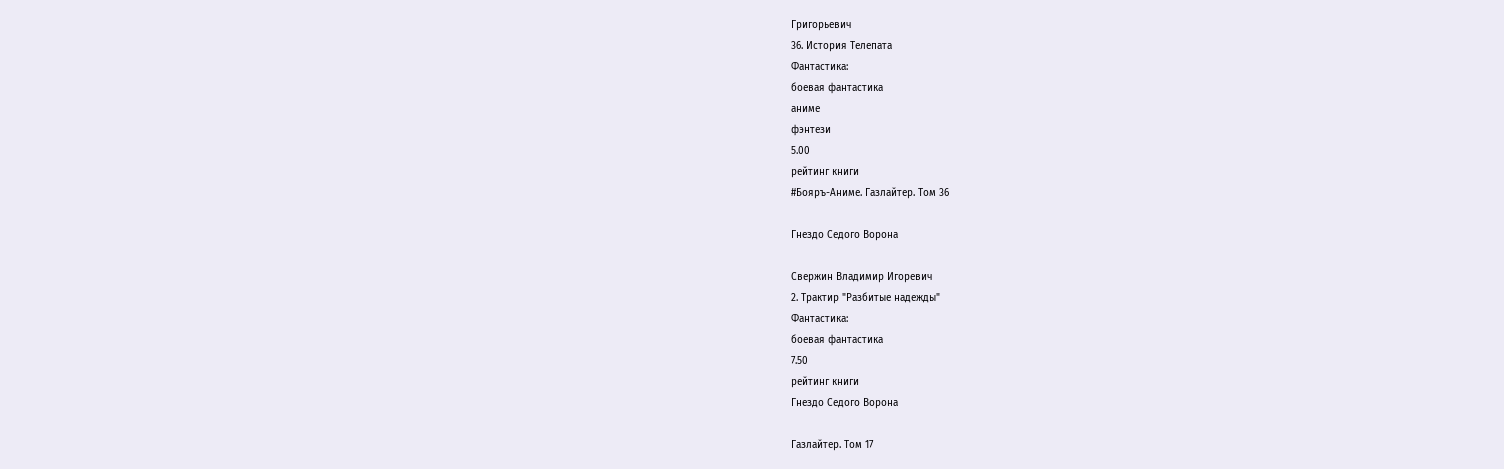Григорьевич
36. История Телепата
Фантастика:
боевая фантастика
аниме
фэнтези
5.00
рейтинг книги
#Бояръ-Аниме. Газлайтер. Том 36

Гнездо Седого Ворона

Свержин Владимир Игоревич
2. Трактир "Разбитые надежды"
Фантастика:
боевая фантастика
7.50
рейтинг книги
Гнездо Седого Ворона

Газлайтер. Том 17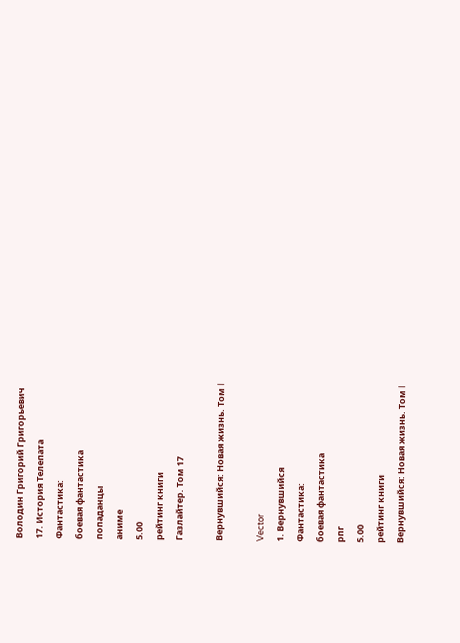Володин Григорий Григорьевич
17. История Телепата
Фантастика:
боевая фантастика
попаданцы
аниме
5.00
рейтинг книги
Газлайтер. Том 17

Вернувшийся: Новая жизнь. Том I

Vector
1. Вернувшийся
Фантастика:
боевая фантастика
рпг
5.00
рейтинг книги
Вернувшийся: Новая жизнь. Том I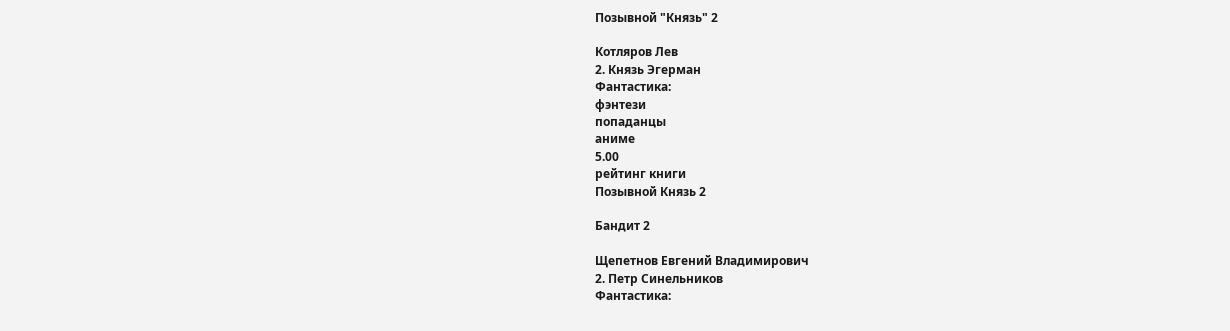Позывной "Князь" 2

Котляров Лев
2. Князь Эгерман
Фантастика:
фэнтези
попаданцы
аниме
5.00
рейтинг книги
Позывной Князь 2

Бандит 2

Щепетнов Евгений Владимирович
2. Петр Синельников
Фантастика: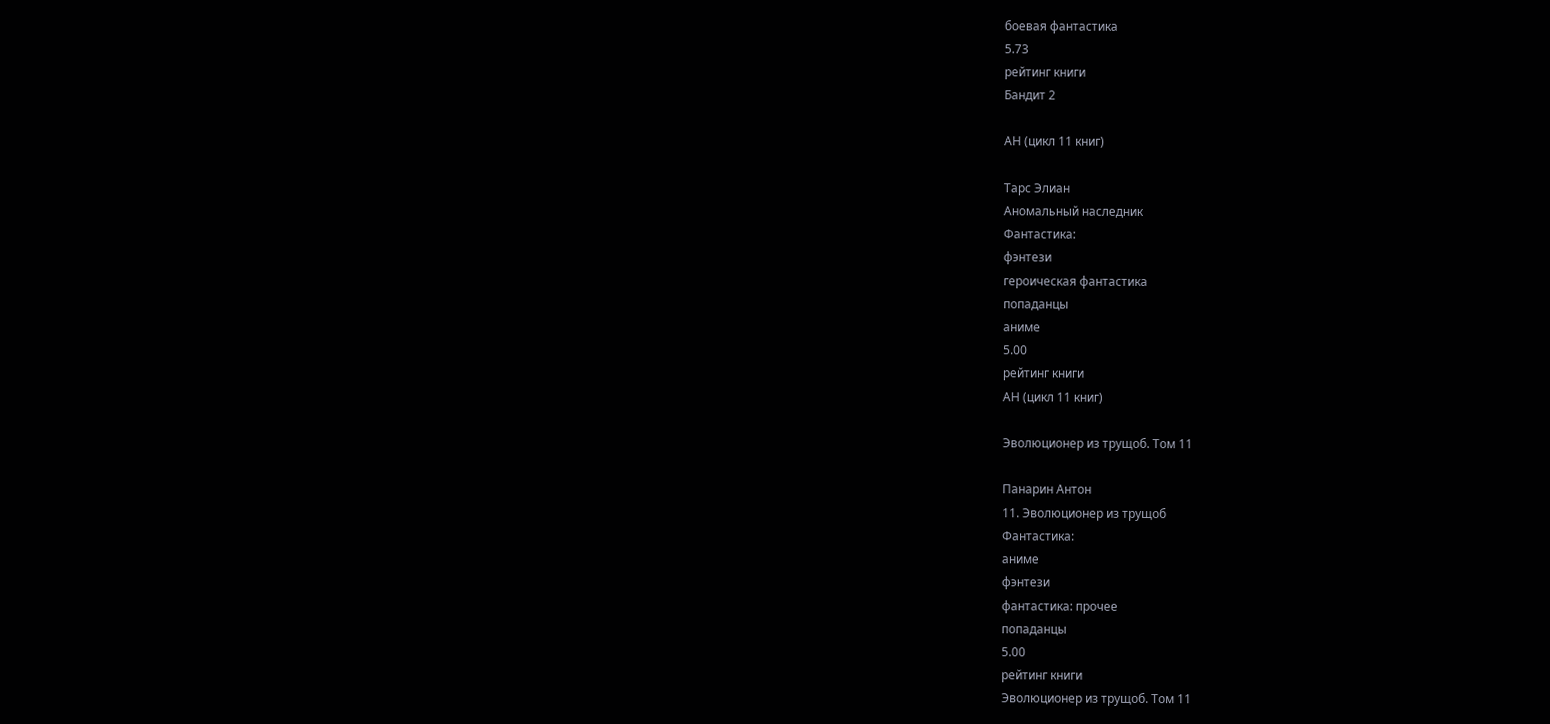боевая фантастика
5.73
рейтинг книги
Бандит 2

АН (цикл 11 книг)

Тарс Элиан
Аномальный наследник
Фантастика:
фэнтези
героическая фантастика
попаданцы
аниме
5.00
рейтинг книги
АН (цикл 11 книг)

Эволюционер из трущоб. Том 11

Панарин Антон
11. Эволюционер из трущоб
Фантастика:
аниме
фэнтези
фантастика: прочее
попаданцы
5.00
рейтинг книги
Эволюционер из трущоб. Том 11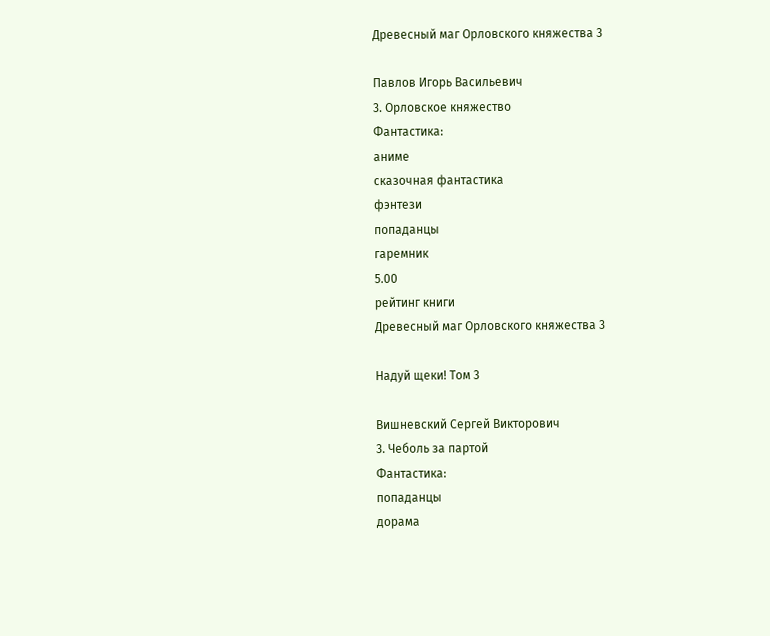Древесный маг Орловского княжества 3

Павлов Игорь Васильевич
3. Орловское княжество
Фантастика:
аниме
сказочная фантастика
фэнтези
попаданцы
гаремник
5.00
рейтинг книги
Древесный маг Орловского княжества 3

Надуй щеки! Том 3

Вишневский Сергей Викторович
3. Чеболь за партой
Фантастика:
попаданцы
дорама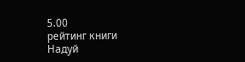5.00
рейтинг книги
Надуй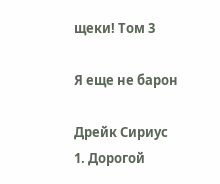щеки! Том 3

Я еще не барон

Дрейк Сириус
1. Дорогой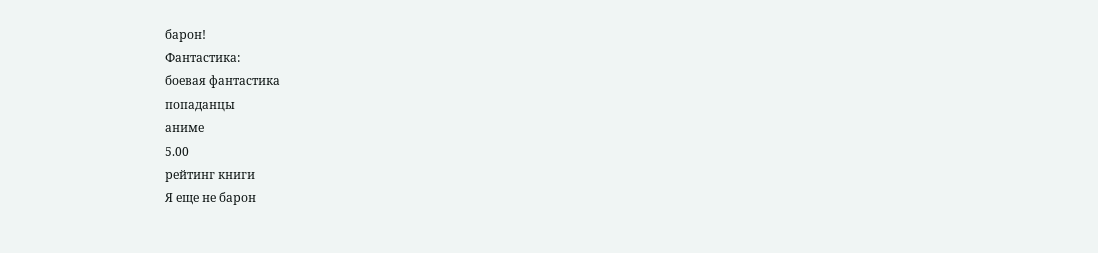барон!
Фантастика:
боевая фантастика
попаданцы
аниме
5.00
рейтинг книги
Я еще не барон